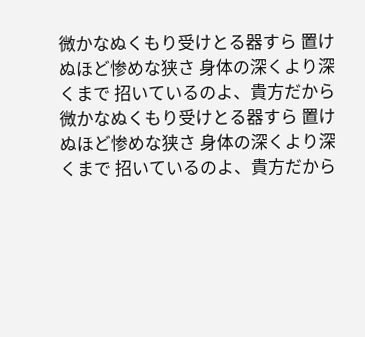微かなぬくもり受けとる器すら 置けぬほど惨めな狭さ 身体の深くより深くまで 招いているのよ、貴方だから 微かなぬくもり受けとる器すら 置けぬほど惨めな狭さ 身体の深くより深くまで 招いているのよ、貴方だから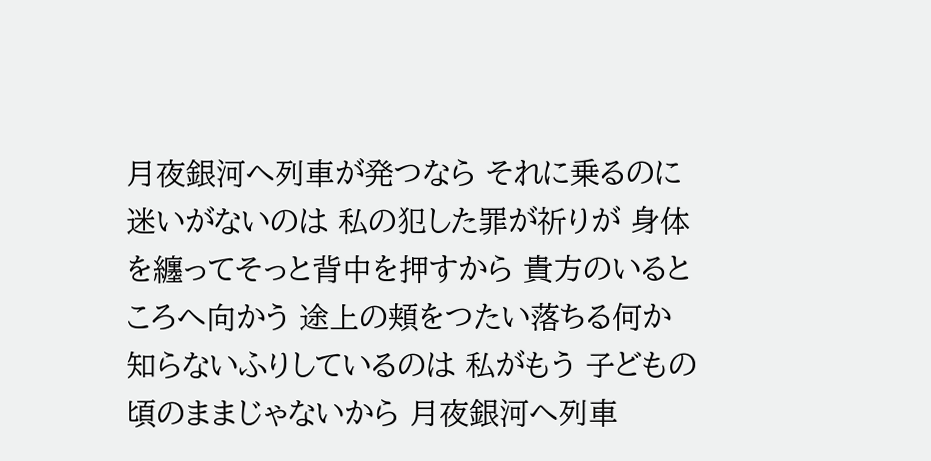月夜銀河へ列車が発つなら それに乗るのに迷いがないのは 私の犯した罪が祈りが 身体を纏ってそっと背中を押すから 貴方のいるところへ向かう 途上の頬をつたい落ちる何か 知らないふりしているのは 私がもう 子どもの頃のままじゃないから 月夜銀河へ列車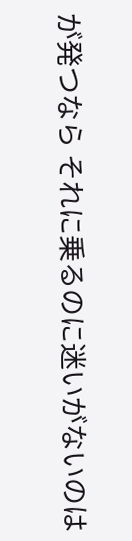が発つなら それに乗るのに迷いがないのは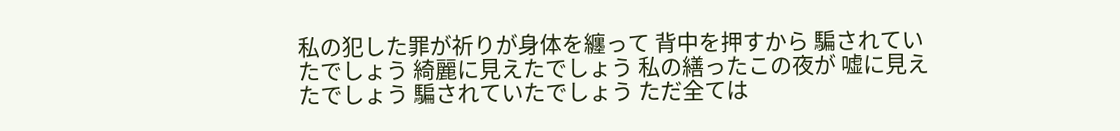私の犯した罪が祈りが身体を纏って 背中を押すから 騙されていたでしょう 綺麗に見えたでしょう 私の繕ったこの夜が 嘘に見えたでしょう 騙されていたでしょう ただ全ては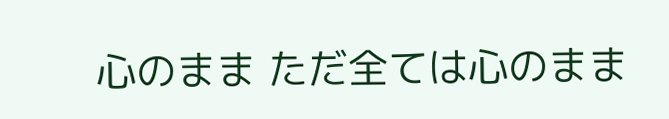心のまま ただ全ては心のまま